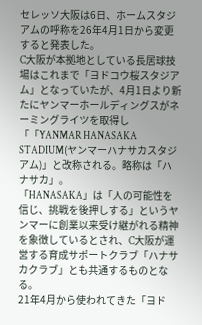セレッソ大阪は6日、ホームスタジアムの呼称を26年4月1日から変更すると発表した。
C大阪が本拠地としている長居球技場はこれまで「ヨドコウ桜スタジアム」となっていたが、4月1日より新たにヤンマーホールディングスがネーミングライツを取得し「「YANMAR HANASAKA STADIUM(ヤンマーハナサカスタジアム)」と改称される。略称は「ハナサカ」。
「HANASAKA」は「人の可能性を信じ、挑戦を後押しする」というヤンマーに創業以来受け継がれる精神を象徴しているとされ、C大阪が運営する育成サポートクラブ「ハナサカクラブ」とも共通するものとなる。
21年4月から使われてきた「ヨド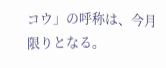コウ」の呼称は、今月限りとなる。